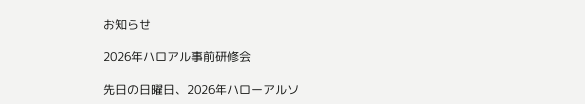お知らせ

2026年ハロアル事前研修会

先日の日曜日、2026年ハローアルソ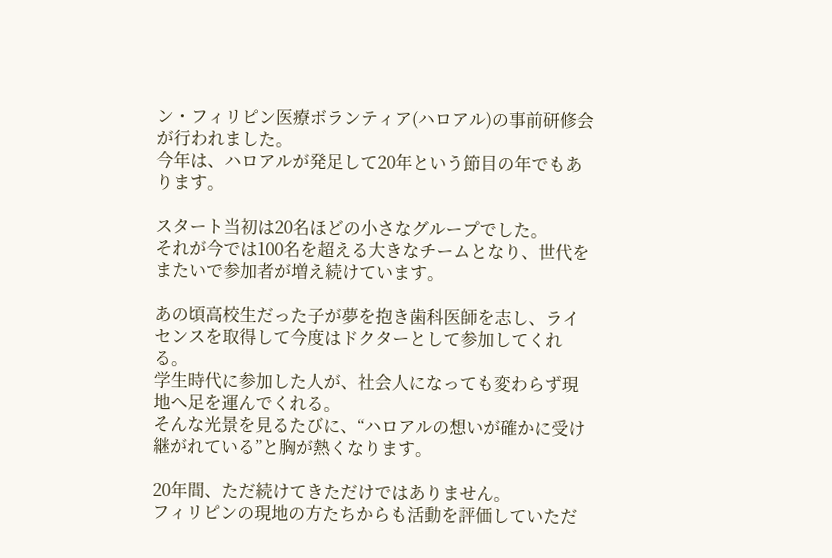ン・フィリピン医療ボランティア(ハロアル)の事前研修会が行われました。
今年は、ハロアルが発足して20年という節目の年でもあります。

スタート当初は20名ほどの小さなグループでした。
それが今では100名を超える大きなチームとなり、世代をまたいで参加者が増え続けています。

あの頃高校生だった子が夢を抱き歯科医師を志し、ライセンスを取得して今度はドクターとして参加してくれる。
学生時代に参加した人が、社会人になっても変わらず現地へ足を運んでくれる。
そんな光景を見るたびに、“ハロアルの想いが確かに受け継がれている”と胸が熱くなります。

20年間、ただ続けてきただけではありません。
フィリピンの現地の方たちからも活動を評価していただ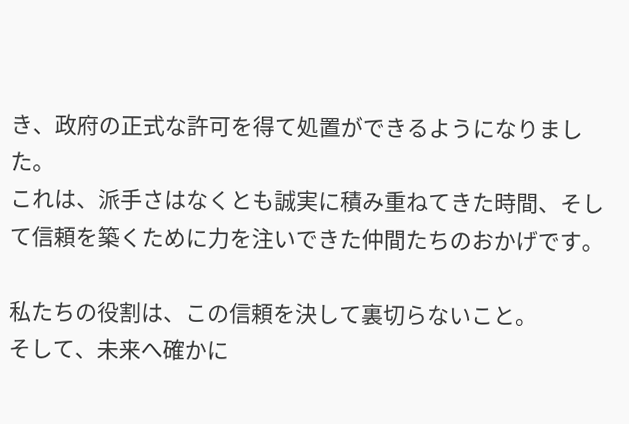き、政府の正式な許可を得て処置ができるようになりました。
これは、派手さはなくとも誠実に積み重ねてきた時間、そして信頼を築くために力を注いできた仲間たちのおかげです。

私たちの役割は、この信頼を決して裏切らないこと。
そして、未来へ確かに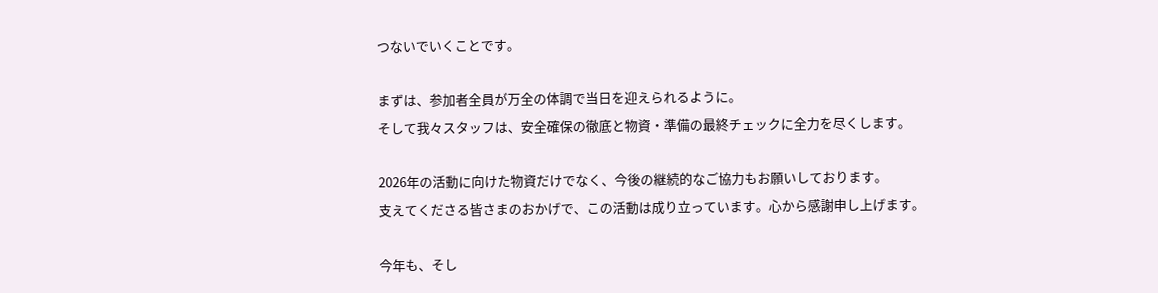つないでいくことです。

まずは、参加者全員が万全の体調で当日を迎えられるように。
そして我々スタッフは、安全確保の徹底と物資・準備の最終チェックに全力を尽くします。

2026年の活動に向けた物資だけでなく、今後の継続的なご協力もお願いしております。
支えてくださる皆さまのおかげで、この活動は成り立っています。心から感謝申し上げます。

今年も、そし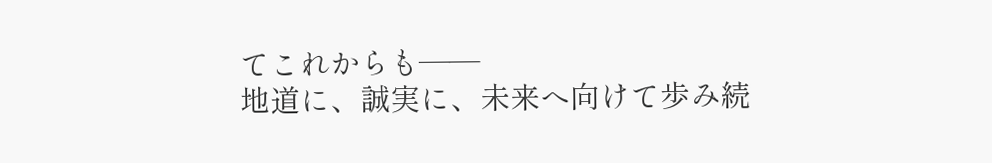てこれからも——
地道に、誠実に、未来へ向けて歩み続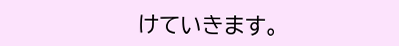けていきます。